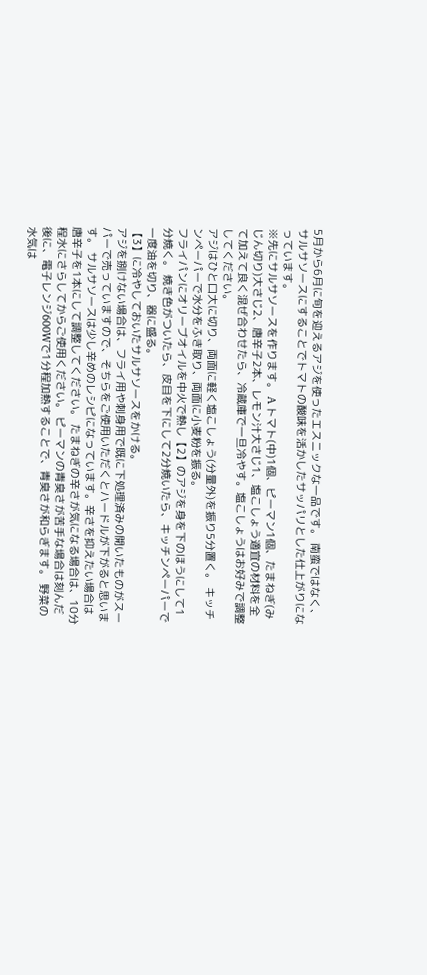5月から6月に旬を迎えるアジを使ったエスニックな一品です。 南蛮ではなく、サルサソースにすることでトマトの酸味を活かしたサッパリとした仕上がりになっています。
※先にサルサソースを作ります。 A トマト(中)1個、ピーマン1個、たまねぎ(みじん切り)大さじ2、唐辛子2本、レモン汁大さじ1、塩こしょう適宜の材料を全て加えて良く混ぜ合わせたら、冷蔵庫で一旦冷やす。塩こしょうはお好みで調整してください。
アジはひと口大に切り、両面に軽く塩こしょう(分量外)を振り5分置く。 キッチンペーパーで水分をふき取り、両面に小麦粉を振る。
フライパンにオリーブオイルを中火で熱し【2】のアジを身を下のほうにして1分焼く。 焼き色がついたら、皮目を下にして2分焼いたら、キッチンペーパーで一度油を切り、器に盛る。
【3】に冷やしておいたサルサソースをかける。
アジを捌けない場合は、フライ用や刺身用で既に下処理済みの開いたものがスーパーで売っていますので、そちらをご使用いただくとハードルが下がると思います。 サルサソースは少し辛めのレシピになっています。辛さを抑えたい場合は唐辛子を1本にして調整してください。 たまねぎの辛さが気になる場合は、10分程水にさらしてからご使用ください。 ピーマンの青臭さが苦手な場合は刻んだ後に、電子レンジ600Wで1分程加熱することで、青臭さが和らぎます。 野菜の水気は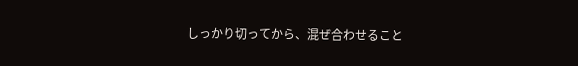しっかり切ってから、混ぜ合わせること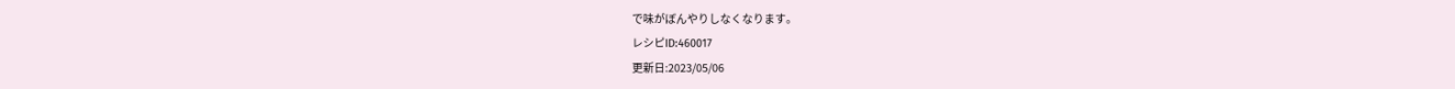で味がぼんやりしなくなります。
レシピID:460017
更新日:2023/05/06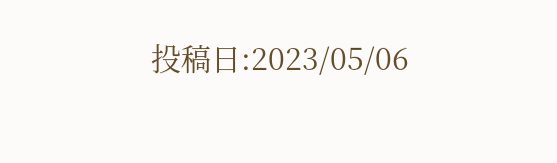投稿日:2023/05/06